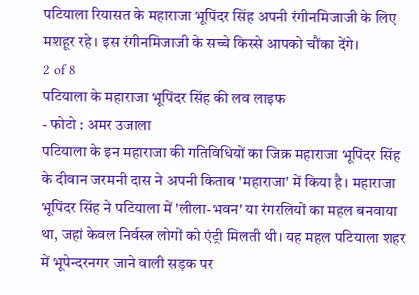पटियाला रियासत के महाराजा भूपिंदर सिंह अपनी रंगीनमिजाजी के लिए मशहूर रहे। इस रंगीनमिजाजी के सच्चे किस्से आपको चौंका देंगे।
2 of 8
पटियाला के महाराजा भूपिंदर सिंह की लव लाइफ
- फोटो : अमर उजाला
पटियाला के इन महाराजा की गतिविधियों का जिक्र महाराजा भूपिंदर सिंह के दीवान जरमनी दास ने अपनी किताब 'महाराजा' में किया है। महाराजा भूपिंदर सिंह ने पटियाला में 'लीला-भवन' या रंगरलियों का महल बनवाया था, जहां केवल निर्वस्त्र लोगों को एंट्री मिलती थी। यह महल पटियाला शहर में भूपेन्दरनगर जाने वाली सड़क पर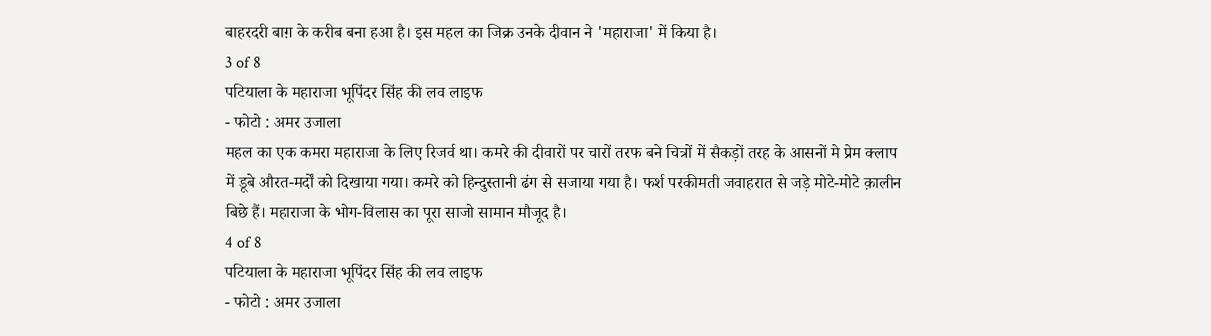बाहरदरी बाग़ के करीब बना हआ है। इस महल का जिक्र उनके दीवान ने 'महाराजा' में किया है।
3 of 8
पटियाला के महाराजा भूपिंदर सिंह की लव लाइफ
- फोटो : अमर उजाला
महल का एक कमरा महाराजा के लिए रिजर्व था। कमरे की दीवारों पर चारों तरफ बने चित्रों में सैकड़ों तरह के आसनों मे प्रेम क्लाप में डूबे औरत-मर्दों को दिखाया गया। कमरे को हिन्दुस्तानी ढंग से सजाया गया है। फर्श परकीमती जवाहरात से जड़े मोटे-मोटे क़ालीन बिछे हैं। महाराजा के भोग-विलास का पूरा साजो सामान मौजूद है।
4 of 8
पटियाला के महाराजा भूपिंदर सिंह की लव लाइफ
- फोटो : अमर उजाला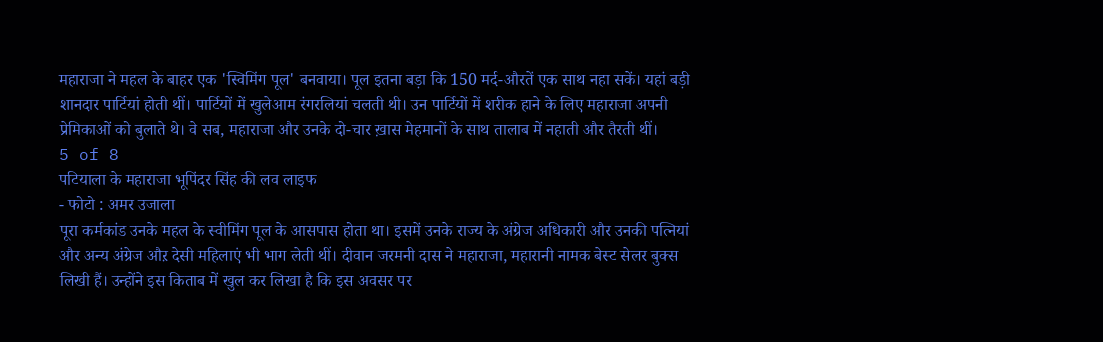महाराजा ने महल के बाहर एक 'स्विमिंग पूल' बनवाया। पूल इतना बड़ा कि 150 मर्द-औरतें एक साथ नहा सकें। यहां बड़ी शानदार पार्टियां होती थीं। पार्टियों में खुलेआम रंगरलियां चलती थी। उन पार्टियों में शरीक हाने के लिए महाराजा अपनी प्रेमिकाओं को बुलाते थे। वे सब, महाराजा और उनके दो-चार ख़ास मेहमानों के साथ तालाब में नहाती और तैरती थीं।
5 of 8
पटियाला के महाराजा भूपिंदर सिंह की लव लाइफ
- फोटो : अमर उजाला
पूरा कर्मकांड उनके महल के स्वीमिंग पूल के आसपास होता था। इसमें उनके राज्य के अंग्रेज अधिकारी और उनकी पत्नियां और अन्य अंग्रेज औऱ देसी महिलाएं भी भाग लेती थीं। दीवान जरमनी दास ने महाराजा, महारानी नामक बेस्ट सेलर बुक्स लिखी हैं। उन्होंने इस किताब में खुल कर लिखा है कि इस अवसर पर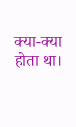क्या-क्या होता था।